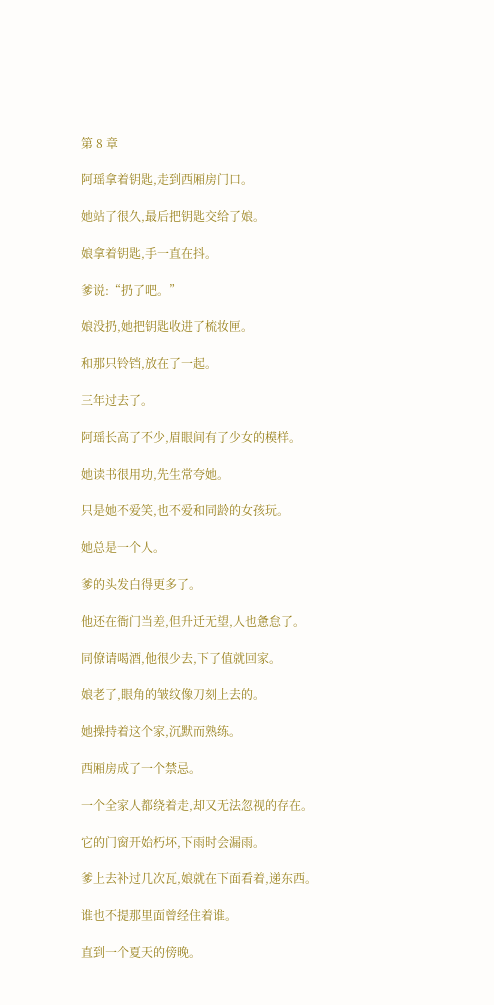第 8 章

阿瑶拿着钥匙,走到西厢房门口。

她站了很久,最后把钥匙交给了娘。

娘拿着钥匙,手一直在抖。

爹说:“扔了吧。”

娘没扔,她把钥匙收进了梳妆匣。

和那只铃铛,放在了一起。

三年过去了。

阿瑶长高了不少,眉眼间有了少女的模样。

她读书很用功,先生常夸她。

只是她不爱笑,也不爱和同龄的女孩玩。

她总是一个人。

爹的头发白得更多了。

他还在衙门当差,但升迁无望,人也惫怠了。

同僚请喝酒,他很少去,下了值就回家。

娘老了,眼角的皱纹像刀刻上去的。

她操持着这个家,沉默而熟练。

西厢房成了一个禁忌。

一个全家人都绕着走,却又无法忽视的存在。

它的门窗开始朽坏,下雨时会漏雨。

爹上去补过几次瓦,娘就在下面看着,递东西。

谁也不提那里面曾经住着谁。

直到一个夏天的傍晚。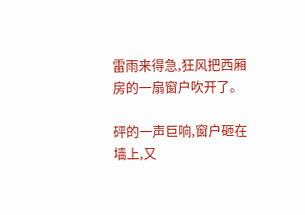雷雨来得急,狂风把西厢房的一扇窗户吹开了。

砰的一声巨响,窗户砸在墙上,又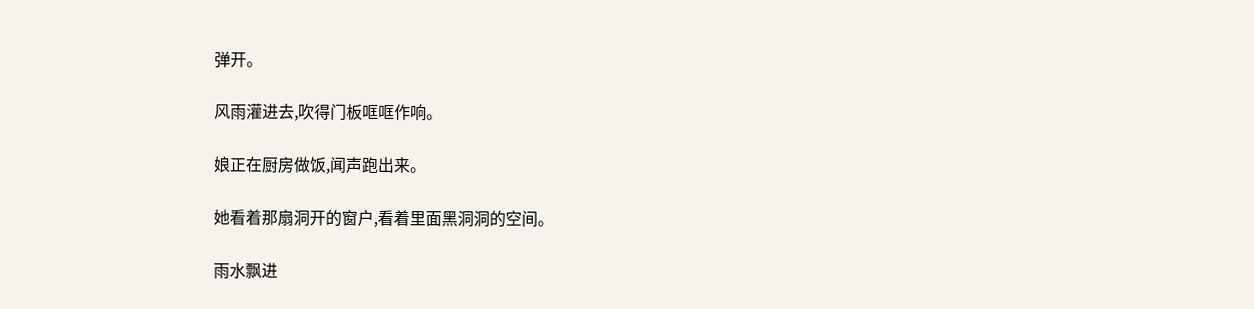弹开。

风雨灌进去,吹得门板哐哐作响。

娘正在厨房做饭,闻声跑出来。

她看着那扇洞开的窗户,看着里面黑洞洞的空间。

雨水飘进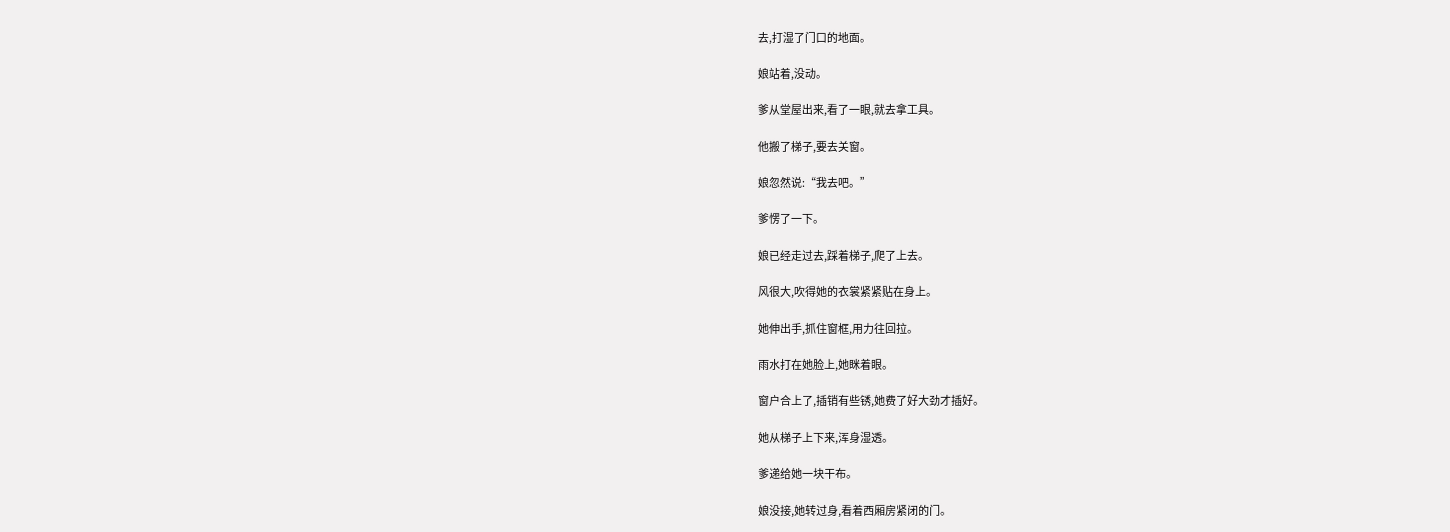去,打湿了门口的地面。

娘站着,没动。

爹从堂屋出来,看了一眼,就去拿工具。

他搬了梯子,要去关窗。

娘忽然说:“我去吧。”

爹愣了一下。

娘已经走过去,踩着梯子,爬了上去。

风很大,吹得她的衣裳紧紧贴在身上。

她伸出手,抓住窗框,用力往回拉。

雨水打在她脸上,她眯着眼。

窗户合上了,插销有些锈,她费了好大劲才插好。

她从梯子上下来,浑身湿透。

爹递给她一块干布。

娘没接,她转过身,看着西厢房紧闭的门。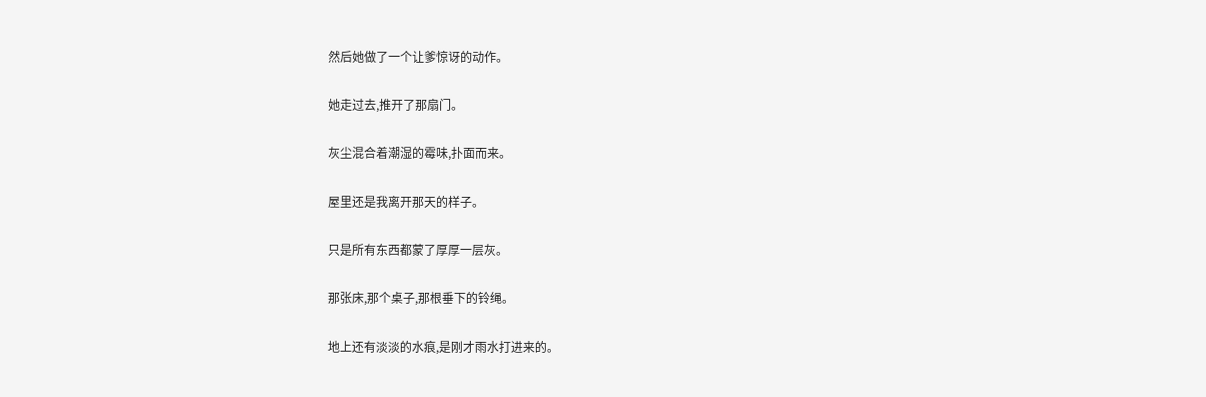然后她做了一个让爹惊讶的动作。

她走过去,推开了那扇门。

灰尘混合着潮湿的霉味,扑面而来。

屋里还是我离开那天的样子。

只是所有东西都蒙了厚厚一层灰。

那张床,那个桌子,那根垂下的铃绳。

地上还有淡淡的水痕,是刚才雨水打进来的。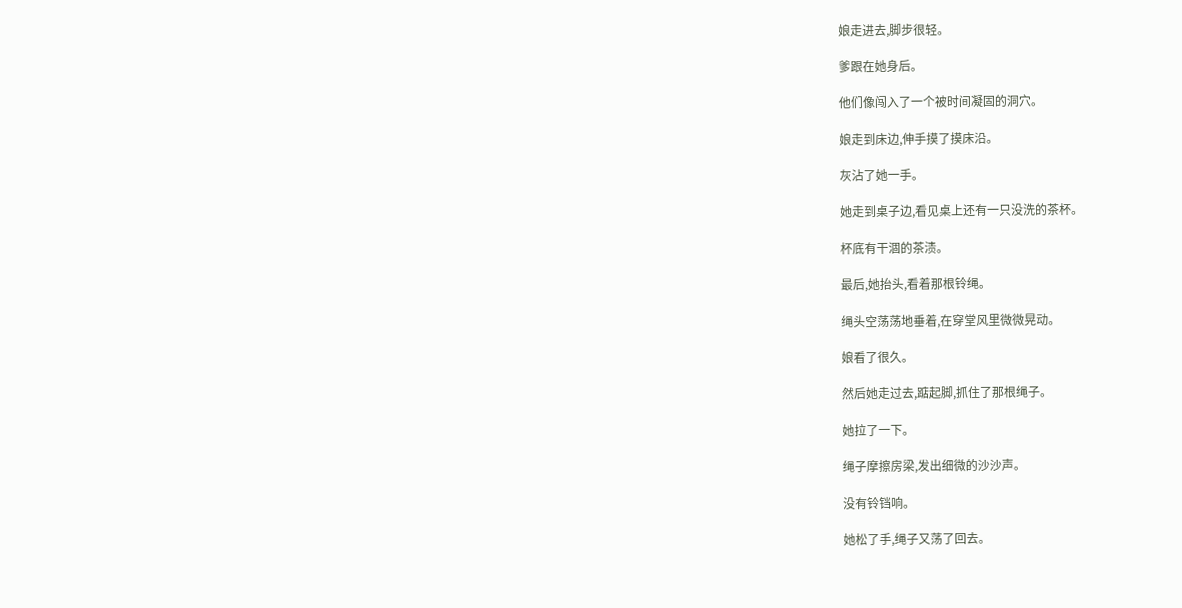娘走进去,脚步很轻。

爹跟在她身后。

他们像闯入了一个被时间凝固的洞穴。

娘走到床边,伸手摸了摸床沿。

灰沾了她一手。

她走到桌子边,看见桌上还有一只没洗的茶杯。

杯底有干涸的茶渍。

最后,她抬头,看着那根铃绳。

绳头空荡荡地垂着,在穿堂风里微微晃动。

娘看了很久。

然后她走过去,踮起脚,抓住了那根绳子。

她拉了一下。

绳子摩擦房梁,发出细微的沙沙声。

没有铃铛响。

她松了手,绳子又荡了回去。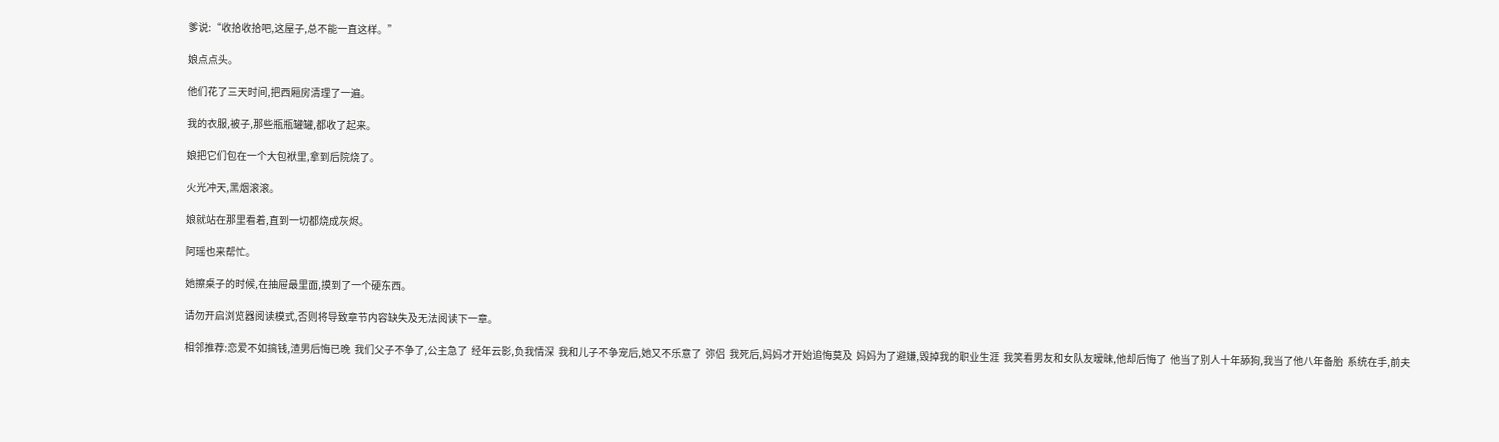爹说:“收拾收拾吧,这屋子,总不能一直这样。”

娘点点头。

他们花了三天时间,把西厢房清理了一遍。

我的衣服,被子,那些瓶瓶罐罐,都收了起来。

娘把它们包在一个大包袱里,拿到后院烧了。

火光冲天,黑烟滚滚。

娘就站在那里看着,直到一切都烧成灰烬。

阿瑶也来帮忙。

她擦桌子的时候,在抽屉最里面,摸到了一个硬东西。

请勿开启浏览器阅读模式,否则将导致章节内容缺失及无法阅读下一章。

相邻推荐:恋爱不如搞钱,渣男后悔已晚  我们父子不争了,公主急了  经年云影,负我情深  我和儿子不争宠后,她又不乐意了  弥侣  我死后,妈妈才开始追悔莫及  妈妈为了避嫌,毁掉我的职业生涯  我笑看男友和女队友暧昧,他却后悔了  他当了别人十年舔狗,我当了他八年备胎  系统在手,前夫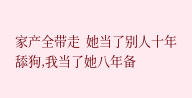家产全带走  她当了别人十年舔狗,我当了她八年备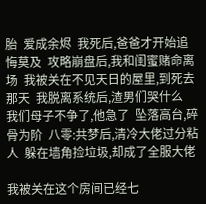胎  爱成余烬  我死后,爸爸才开始追悔莫及  攻略崩盘后,我和闺蜜赌命离场  我被关在不见天日的屋里,到死去那天  我脱离系统后,渣男们哭什么  我们母子不争了,他急了  坠落高台,碎骨为阶  八零:共梦后,清冷大佬过分粘人  躲在墙角捡垃圾,却成了全服大佬

我被关在这个房间已经七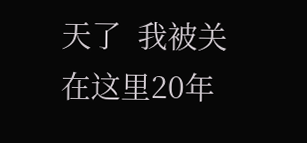天了  我被关在这里20年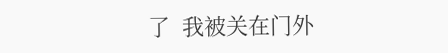了  我被关在门外